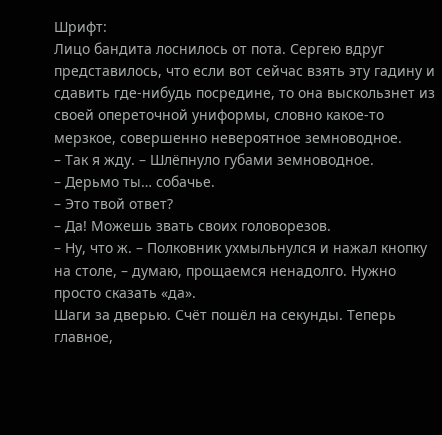Шрифт:
Лицо бандита лоснилось от пота. Сергею вдруг представилось, что если вот сейчас взять эту гадину и сдавить где-нибудь посредине, то она выскользнет из своей опереточной униформы, словно какое-то мерзкое, совершенно невероятное земноводное.
– Так я жду. – Шлёпнуло губами земноводное.
– Дерьмо ты… собачье.
– Это твой ответ?
– Да! Можешь звать своих головорезов.
– Ну, что ж. – Полковник ухмыльнулся и нажал кнопку на столе, – думаю, прощаемся ненадолго. Нужно просто сказать «да».
Шаги за дверью. Счёт пошёл на секунды. Теперь главное,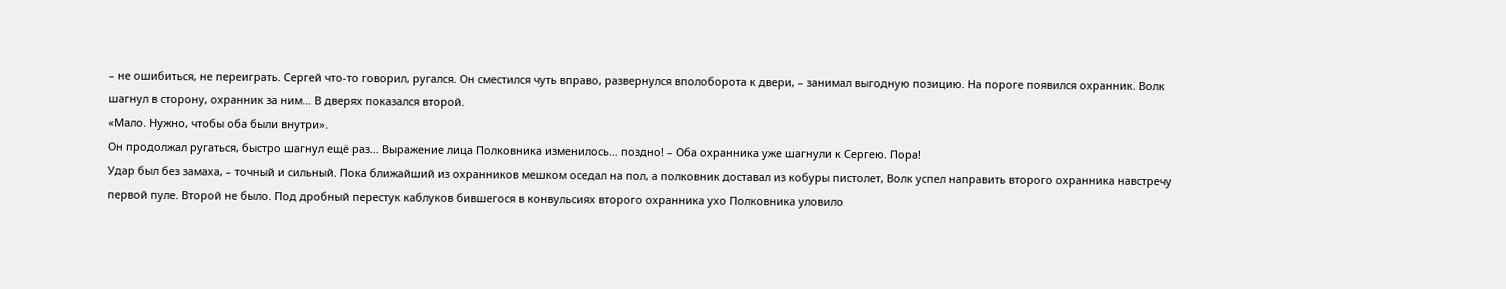– не ошибиться, не переиграть. Сергей что-то говорил, ругался. Он сместился чуть вправо, развернулся вполоборота к двери, – занимал выгодную позицию. На пороге появился охранник. Волк шагнул в сторону, охранник за ним… В дверях показался второй.
«Мало. Нужно, чтобы оба были внутри».
Он продолжал ругаться, быстро шагнул ещё раз… Выражение лица Полковника изменилось… поздно! – Оба охранника уже шагнули к Сергею. Пора!
Удар был без замаха, – точный и сильный. Пока ближайший из охранников мешком оседал на пол, а полковник доставал из кобуры пистолет, Волк успел направить второго охранника навстречу первой пуле. Второй не было. Под дробный перестук каблуков бившегося в конвульсиях второго охранника ухо Полковника уловило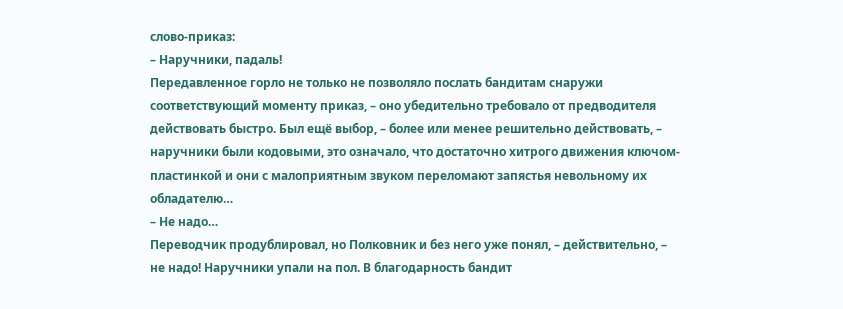слово-приказ:
– Наручники, падаль!
Передавленное горло не только не позволяло послать бандитам снаружи соответствующий моменту приказ, – оно убедительно требовало от предводителя действовать быстро. Был ещё выбор, – более или менее решительно действовать, – наручники были кодовыми, это означало, что достаточно хитрого движения ключом-пластинкой и они с малоприятным звуком переломают запястья невольному их обладателю…
– Не надо…
Переводчик продублировал, но Полковник и без него уже понял, – действительно, – не надо! Наручники упали на пол. В благодарность бандит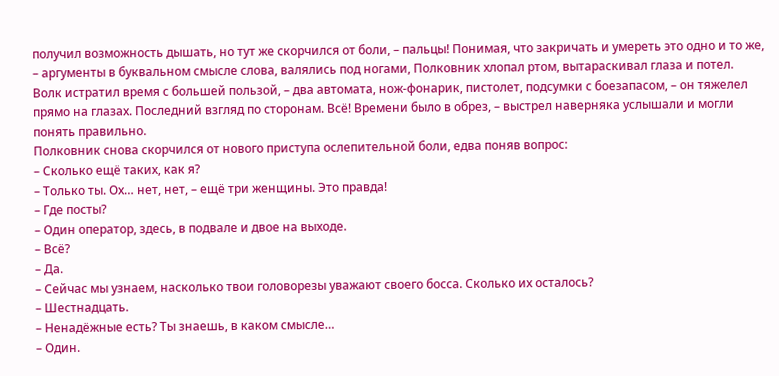получил возможность дышать, но тут же скорчился от боли, – пальцы! Понимая, что закричать и умереть это одно и то же, – аргументы в буквальном смысле слова, валялись под ногами, Полковник хлопал ртом, вытараскивал глаза и потел. Волк истратил время с большей пользой, – два автомата, нож-фонарик, пистолет, подсумки с боезапасом, – он тяжелел прямо на глазах. Последний взгляд по сторонам. Всё! Времени было в обрез, – выстрел наверняка услышали и могли понять правильно.
Полковник снова скорчился от нового приступа ослепительной боли, едва поняв вопрос:
– Сколько ещё таких, как я?
– Только ты. Ох… нет, нет, – ещё три женщины. Это правда!
– Где посты?
– Один оператор, здесь, в подвале и двое на выходе.
– Всё?
– Да.
– Сейчас мы узнаем, насколько твои головорезы уважают своего босса. Сколько их осталось?
– Шестнадцать.
– Ненадёжные есть? Ты знаешь, в каком смысле…
– Один.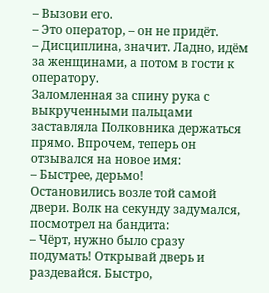– Вызови его.
– Это оператор, – он не придёт.
– Дисциплина, значит. Ладно, идём за женщинами, а потом в гости к оператору.
Заломленная за спину рука с выкрученными пальцами заставляла Полковника держаться прямо. Впрочем, теперь он отзывался на новое имя:
– Быстрее, дерьмо!
Остановились возле той самой двери. Волк на секунду задумался, посмотрел на бандита:
– Чёрт, нужно было сразу подумать! Открывай дверь и раздевайся. Быстро,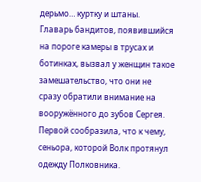дерьмо… куртку и штаны.
Главарь бандитов, появившийся на пороге камеры в трусах и ботинках, вызвал у женщин такое замешательство, что они не сразу обратили внимание на вооружённого до зубов Сергея. Первой сообразила, что к чему, сеньора, которой Волк протянул одежду Полковника.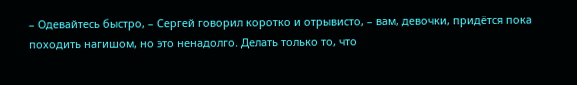– Одевайтесь быстро, – Сергей говорил коротко и отрывисто, – вам, девочки, придётся пока походить нагишом, но это ненадолго. Делать только то, что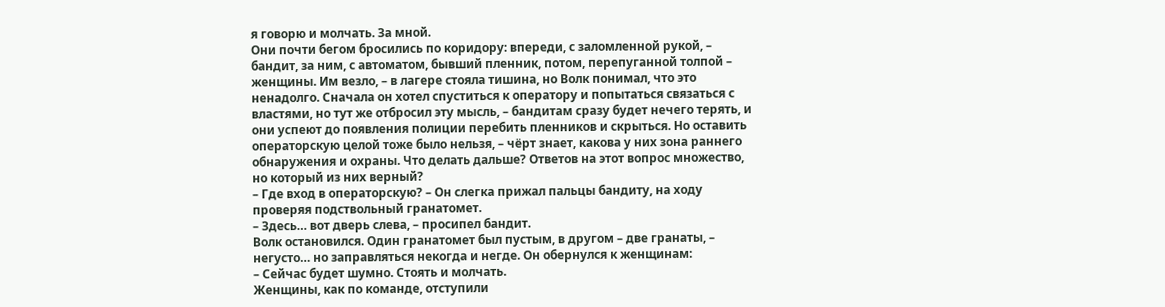я говорю и молчать. За мной.
Они почти бегом бросились по коридору: впереди, с заломленной рукой, – бандит, за ним, с автоматом, бывший пленник, потом, перепуганной толпой – женщины. Им везло, – в лагере стояла тишина, но Волк понимал, что это ненадолго. Сначала он хотел спуститься к оператору и попытаться связаться с властями, но тут же отбросил эту мысль, – бандитам сразу будет нечего терять, и они успеют до появления полиции перебить пленников и скрыться. Но оставить операторскую целой тоже было нельзя, – чёрт знает, какова у них зона раннего обнаружения и охраны. Что делать дальше? Ответов на этот вопрос множество, но который из них верный?
– Где вход в операторскую? – Он слегка прижал пальцы бандиту, на ходу проверяя подствольный гранатомет.
– Здесь… вот дверь слева, – просипел бандит.
Волк остановился. Один гранатомет был пустым, в другом – две гранаты, – негусто… но заправляться некогда и негде. Он обернулся к женщинам:
– Сейчас будет шумно. Стоять и молчать.
Женщины, как по команде, отступили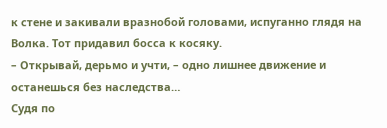к стене и закивали вразнобой головами, испуганно глядя на Волка. Тот придавил босса к косяку.
– Открывай, дерьмо и учти, – одно лишнее движение и останешься без наследства…
Судя по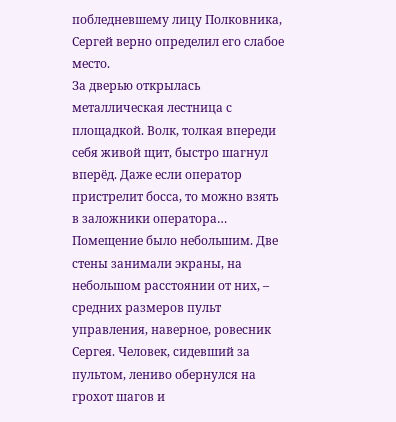побледневшему лицу Полковника, Сергей верно определил его слабое место.
За дверью открылась металлическая лестница с площадкой. Волк, толкая впереди себя живой щит, быстро шагнул вперёд. Даже если оператор пристрелит босса, то можно взять в заложники оператора… Помещение было небольшим. Две стены занимали экраны, на небольшом расстоянии от них, – средних размеров пульт управления, наверное, ровесник Сергея. Человек, сидевший за пультом, лениво обернулся на грохот шагов и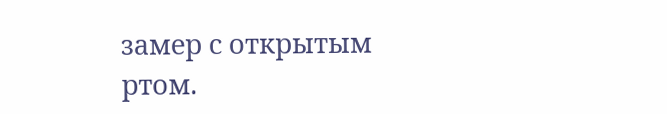замер с открытым ртом.